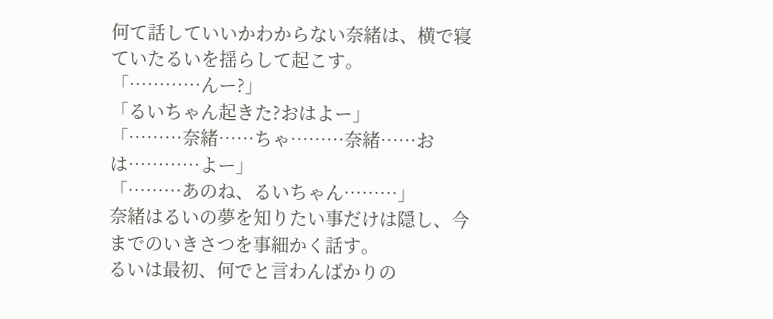何て話していいかわからない奈緒は、横で寝ていたるいを揺らして起こす。
「…………んー?」
「るいちゃん起きた?おはよー」
「………奈緒……ちゃ………奈緒……おは…………よー」
「………あのね、るいちゃん………」
奈緒はるいの夢を知りたい事だけは隠し、今までのいきさつを事細かく話す。
るいは最初、何でと言わんばかりの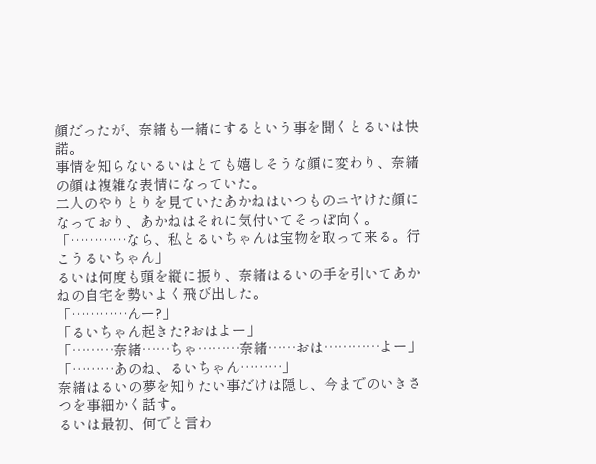顔だったが、奈緒も一緒にするという事を聞くとるいは快諾。
事情を知らないるいはとても嬉しそうな顔に変わり、奈緒の顔は複雑な表情になっていた。
二人のやりとりを見ていたあかねはいつものニヤけた顔になっており、あかねはそれに気付いてそっぽ向く。
「…………なら、私とるいちゃんは宝物を取って来る。行こうるいちゃん」
るいは何度も頭を縦に振り、奈緒はるいの手を引いてあかねの自宅を勢いよく飛び出した。
「…………んー?」
「るいちゃん起きた?おはよー」
「………奈緒……ちゃ………奈緒……おは…………よー」
「………あのね、るいちゃん………」
奈緒はるいの夢を知りたい事だけは隠し、今までのいきさつを事細かく話す。
るいは最初、何でと言わ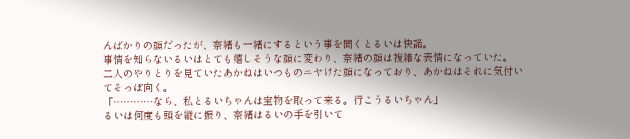んばかりの顔だったが、奈緒も一緒にするという事を聞くとるいは快諾。
事情を知らないるいはとても嬉しそうな顔に変わり、奈緒の顔は複雑な表情になっていた。
二人のやりとりを見ていたあかねはいつものニヤけた顔になっており、あかねはそれに気付いてそっぽ向く。
「…………なら、私とるいちゃんは宝物を取って来る。行こうるいちゃん」
るいは何度も頭を縦に振り、奈緒はるいの手を引いて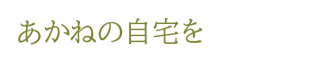あかねの自宅を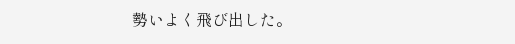勢いよく飛び出した。